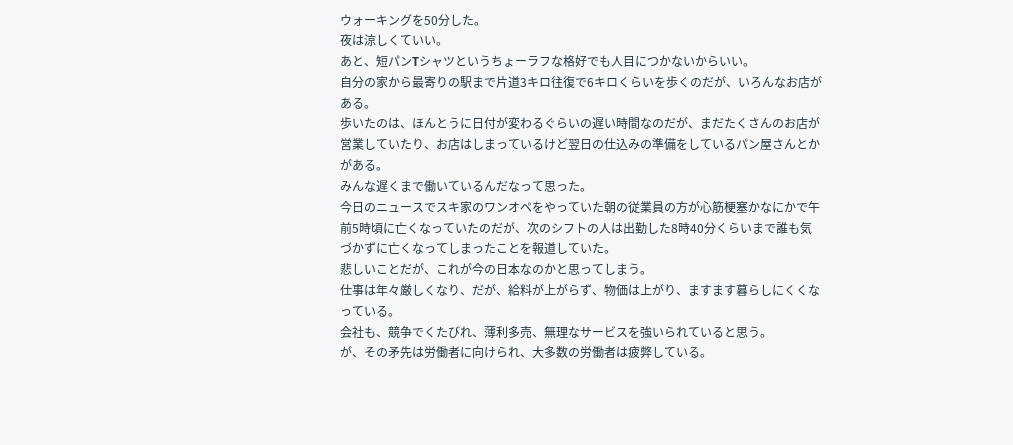ウォーキングを50分した。
夜は涼しくていい。
あと、短パンTシャツというちょーラフな格好でも人目につかないからいい。
自分の家から最寄りの駅まで片道3キロ往復で6キロくらいを歩くのだが、いろんなお店がある。
歩いたのは、ほんとうに日付が変わるぐらいの遅い時間なのだが、まだたくさんのお店が営業していたり、お店はしまっているけど翌日の仕込みの準備をしているパン屋さんとかがある。
みんな遅くまで働いているんだなって思った。
今日のニュースでスキ家のワンオペをやっていた朝の従業員の方が心筋梗塞かなにかで午前5時頃に亡くなっていたのだが、次のシフトの人は出勤した8時40分くらいまで誰も気づかずに亡くなってしまったことを報道していた。
悲しいことだが、これが今の日本なのかと思ってしまう。
仕事は年々厳しくなり、だが、給料が上がらず、物価は上がり、ますます暮らしにくくなっている。
会社も、競争でくたびれ、薄利多売、無理なサービスを強いられていると思う。
が、その矛先は労働者に向けられ、大多数の労働者は疲弊している。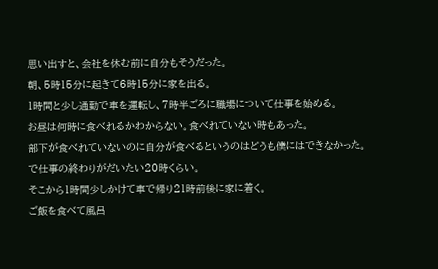思い出すと、会社を休む前に自分もそうだった。
朝、5時15分に起きて6時15分に家を出る。
1時間と少し通勤で車を運転し、7時半ごろに職場について仕事を始める。
お昼は何時に食べれるかわからない。食べれていない時もあった。
部下が食べれていないのに自分が食べるというのはどうも僕にはできなかった。
で仕事の終わりがだいたい20時くらい。
そこから1時間少しかけて車で帰り21時前後に家に着く。
ご飯を食べて風呂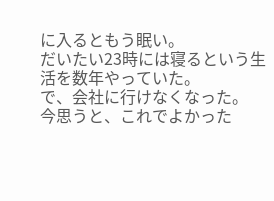に入るともう眠い。
だいたい23時には寝るという生活を数年やっていた。
で、会社に行けなくなった。
今思うと、これでよかった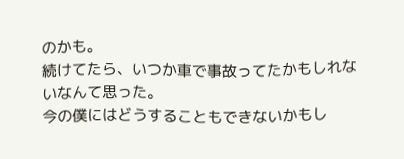のかも。
続けてたら、いつか車で事故ってたかもしれないなんて思った。
今の僕にはどうすることもできないかもし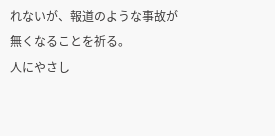れないが、報道のような事故が無くなることを祈る。
人にやさし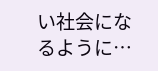い社会になるように…